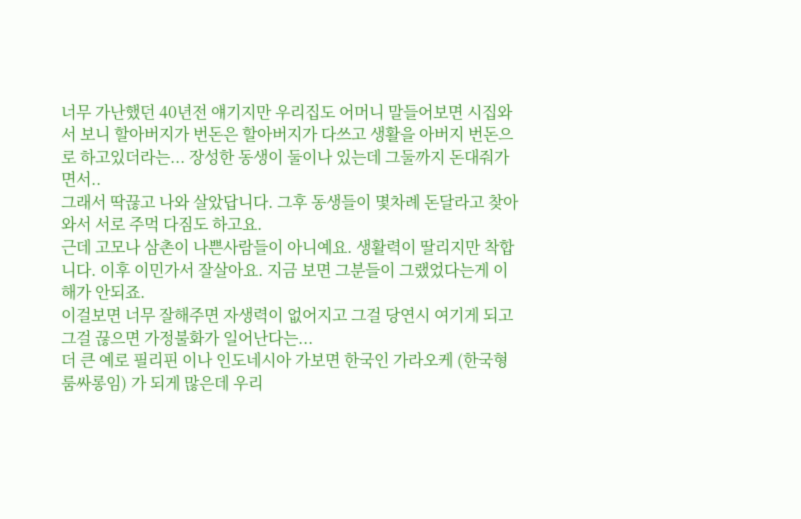너무 가난했던 40년전 얘기지만 우리집도 어머니 말들어보면 시집와서 보니 할아버지가 번돈은 할아버지가 다쓰고 생활을 아버지 번돈으로 하고있더라는... 장성한 동생이 둘이나 있는데 그둘까지 돈대줘가면서..
그래서 딱끊고 나와 살았답니다. 그후 동생들이 몇차례 돈달라고 찾아와서 서로 주먹 다짐도 하고요.
근데 고모나 삼촌이 나쁜사람들이 아니예요. 생활력이 딸리지만 착합니다. 이후 이민가서 잘살아요. 지금 보면 그분들이 그랬었다는게 이해가 안되죠.
이걸보면 너무 잘해주면 자생력이 없어지고 그걸 당연시 여기게 되고 그걸 끊으면 가정불화가 일어난다는...
더 큰 예로 필리핀 이나 인도네시아 가보면 한국인 가라오케 (한국형 룸싸롱임) 가 되게 많은데 우리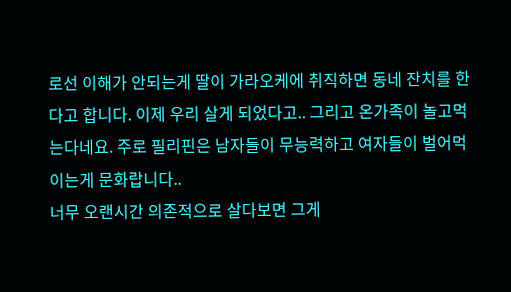로선 이해가 안되는게 딸이 가라오케에 취직하면 동네 잔치를 한다고 합니다. 이제 우리 살게 되었다고.. 그리고 온가족이 놀고먹는다네요. 주로 필리핀은 남자들이 무능력하고 여자들이 벌어먹이는게 문화랍니다..
너무 오랜시간 의존적으로 살다보면 그게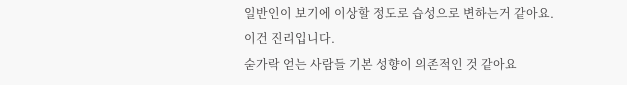일반인이 보기에 이상할 정도로 습성으로 변하는거 같아요.
이건 진리입니다.
숟가락 얻는 사람들 기본 성향이 의존적인 것 같아요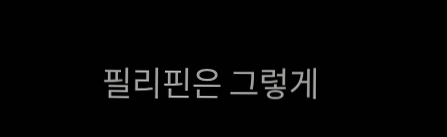필리핀은 그렇게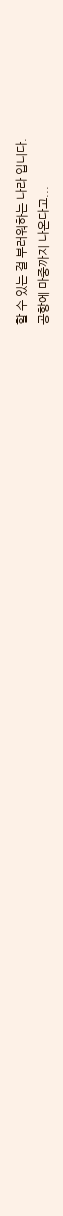할 수 있는 걸 부러워하는 나라 입니다.
공항에 마중까지 나온다고...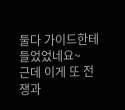둘다 가이드한테 들었었네요~
근데 이게 또 전쟁과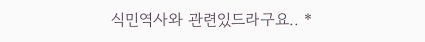식민역사와 관련있드라구요.. *